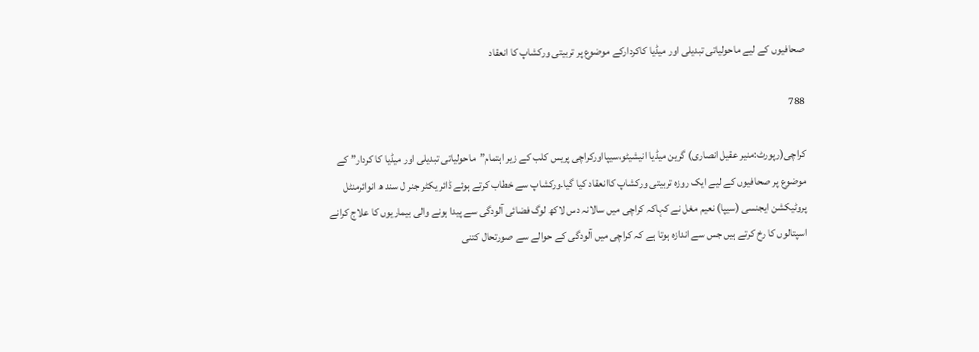صحافیوں کے لیے ماحولیاتی تبدیلی اور میڈیا کاکردارکے موضوع پر تربیتی ورکشاپ کا انعقاد

788

کراچی(رپورٹ:منیر عقیل انصاری) گرین میڈیا انیشیٹو،سیپااورکراچی پریس کلب کے زیر اہتمام”ماحولیاتی تبدیلی اور میڈیا کا کردار” کے موضوع پر صحافیوں کے لیے ایک روزہ تربیتی ورکشاپ کاانعقاد کیا گیا۔ورکشاپ سے خطاب کرتے ہوئے ڈائر یکٹر جنر ل سند ھ انوائرمنٹل پروٹیکشن ایجنسی (سیپا) نعیم مغل نے کہاکہ کراچی میں سالانہ دس لاکھ لوگ فضائی آلودگی سے پیدا ہونے والی بیماریوں کا علاج کرانے اسپتالوں کا رخ کرتے ہیں جس سے اندازہ ہوتا ہے کہ کراچی میں آلودگی کے حوالے سے صورتحال کتنی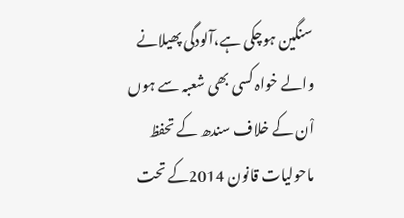سنگین ہوچکی ہے،آلودگی پھیلانے والے خواہ کسی بھی شعبہ سے ہوں اْن کے خلاف سندھ کے تحفظ ماحولیات قانون 2014کے تحت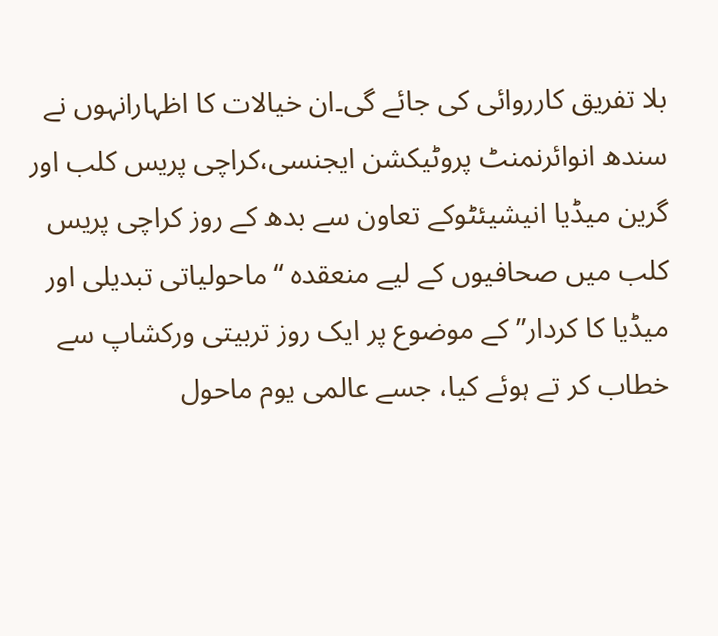بلا تفریق کارروائی کی جائے گی۔ان خیالات کا اظہارانہوں نے سندھ انوائرنمنٹ پروٹیکشن ایجنسی،کراچی پریس کلب اور گرین میڈیا انیشیئٹوکے تعاون سے بدھ کے روز کراچی پریس کلب میں صحافیوں کے لیے منعقدہ “ماحولیاتی تبدیلی اور میڈیا کا کردار” کے موضوع پر ایک روز تربیتی ورکشاپ سے خطاب کر تے ہوئے کیا، جسے عالمی یوم ماحول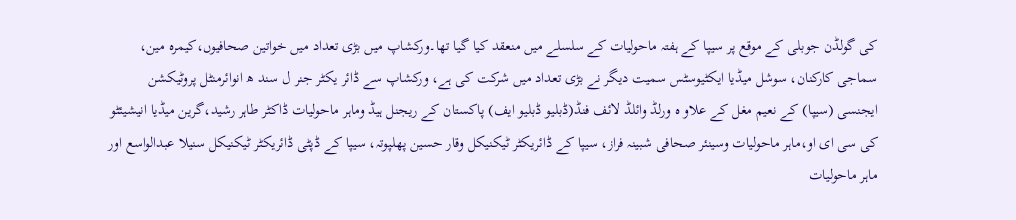کی گولڈن جوبلی کے موقع پر سیپا کے ہفتہ ماحولیات کے سلسلے میں منعقد کیا گیا تھا۔ورکشاپ میں بڑی تعداد میں خواتین صحافیوں،کیمرہ مین، سماجی کارکنان، سوشل میڈیا ایکٹیوسٹس سمیت دیگر نے بڑی تعداد میں شرکت کی ہے، ورکشاپ سے ڈائر یکٹر جنر ل سند ھ انوائرمنٹل پروٹیکشن ایجنسی (سیپا) کے نعیم مغل کے علاو ہ ورلڈ وائلڈ لائف فنڈ(ڈبلیو ڈبلیو ایف) پاکستان کے ریجنل ہیڈ وماہر ماحولیات ڈاکٹر طاہر رشید،گرین میڈیا انیشیئٹو کی سی ای او،ماہر ماحولیات وسینئر صحافی شبینہ فراز، سیپا کے ڈائریکٹر ٹیکنیکل وقار حسین پھلپوتہ، سیپا کے ڈپٹی ڈائریکٹر ٹیکنیکل سنیلا عبدالواسع اور ماہر ماحولیات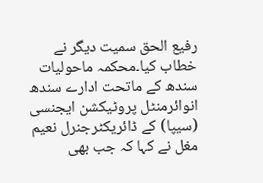رفیع الحق سمیت دیگر نے خطاب کیا۔محکمہ ماحولیات سندھ کے ماتحت ادارے سندھ انوائرمنٹل پروٹیکشن ایجنسی (سیپا) کے ڈائریکٹرجنرل نعیم مغل نے کہا کہ جب بھی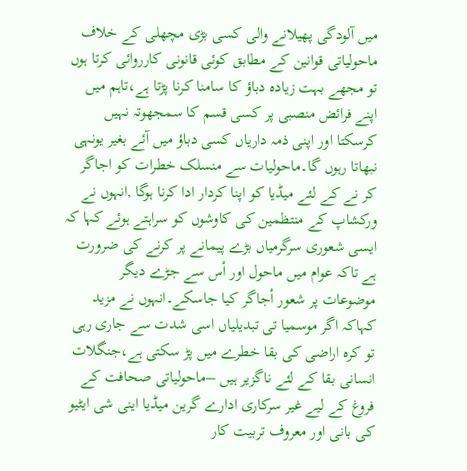میں آلودگی پھیلانے والی کسی بڑی مچھلی کے خلاف ماحولیاتی قوانین کے مطابق کوئی قانونی کارروائی کرتا ہوں تو مجھے بہت زیادہ دباؤ کا سامنا کرنا پڑتا ہے،تاہم میں اپنے فرائض منصبی پر کسی قسم کا سمجھوتہ نہیں کرسکتا اور اپنی ذمہ داریاں کسی دباؤ میں آئے بغیر یونہی نبھاتا رہوں گا۔ماحولیات سے منسلک خطرات کو اجاگر کر نے کے لئے میڈیا کو اپنا کردار ادا کرنا ہوگا ,انہوں نے ورکشاپ کے منتظمین کی کاوشوں کو سراہتے ہوئے کہا کہ ایسی شعوری سرگرمیاں بڑے پیمانے پر کرنے کی ضرورت ہے تاکہ عوام میں ماحول اور اْس سے جڑے دیگر موضوعات پر شعور اْجاگر کیا جاسکے۔انہوں نے مزید کہاکہ اگر موسمیا تی تبدیلیاں اسی شدت سے جاری رہی تو کرہ اراضی کی بقا خطرے میں پڑ سکتی ہے،جنگلات انسانی بقا کے لئے ناگزیر ہیں –ماحولیاتی صحافت کے فروغ کے لیے غیر سرکاری ادارے گرین میڈیا اینی شی ایٹیو کی بانی اور معروف تربیت کار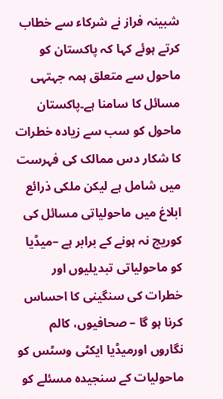شبینہ فراز نے شرکاء سے خطاب کرتے ہوئے کہا کہ پاکستان کو ماحول سے متعلق ہمہ جہتہی مسائل کا سامنا ہے۔پاکستان ماحول کو سب سے زیادہ خطرات کا شکار دس ممالک کی فہرست میں شامل ہے لیکن ملکی ذرائع ابلاغ میں ماحولیاتی مسائل کی کوریج نہ ہونے کے برابر ہے –میڈیا کو ماحولیاتی تبدیلیوں اور خطرات کی سنگینی کا احساس کرنا ہو گا – صحافیوں، کالم نگاروں اورمیڈیا ایکٹی وسٹس کو ماحولیات کے سنجیدہ مسئلے کو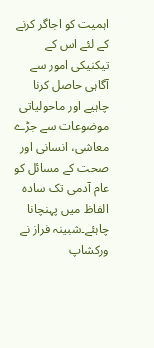اہمیت کو اجاگر کرنے کے لئے اس کے تیکنیکی امور سے آگاہی حاصل کرنا چاہیے اور ماحولیاتی موضوعات سے جڑے معاشی، انسانی اور صحت کے مسائل کو عام آدمی تک سادہ الفاظ میں پہنچانا چاہئے۔شبینہ فراز نے ورکشاپ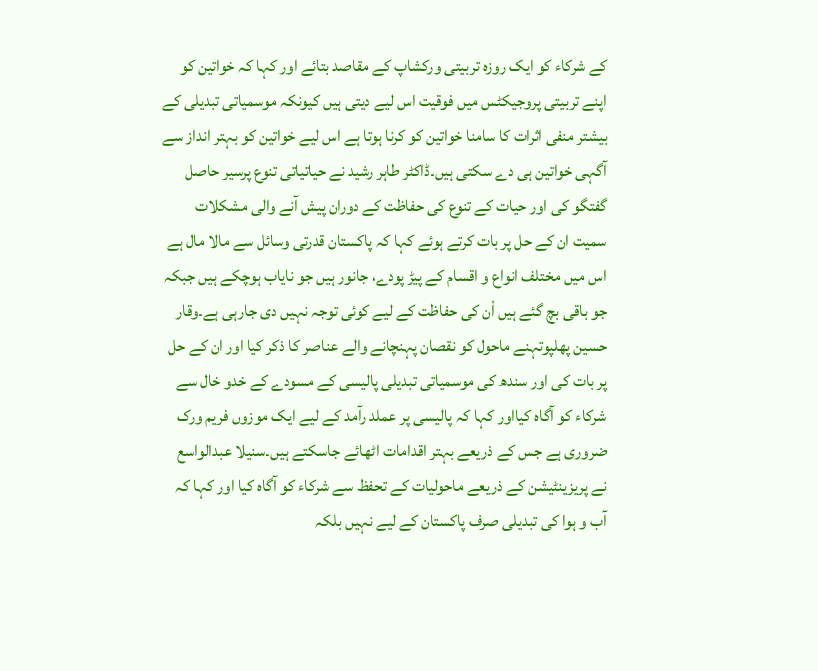کے شرکاء کو ایک روزہ تربیتی ورکشاپ کے مقاصد بتائے اور کہا کہ خواتین کو اپنے تربیتی پروجیکٹس میں فوقیت اس لیے دیتی ہیں کیونکہ موسمیاتی تبدیلی کے بیشتر منفی اثرات کا سامنا خواتین کو کرنا ہوتا ہے اس لیے خواتین کو بہتر انداز سے آگہی خواتین ہی دے سکتی ہیں۔ڈاکٹر طاہر رشید نے حیاتیاتی تنوع پرسیر حاصل گفتگو کی اور حیات کے تنوع کی حفاظت کے دوران پیش آنے والی مشکلات سمیت ان کے حل پر بات کرتے ہوئے کہا کہ پاکستان قدرتی وسائل سے مالا مال ہے اس میں مختلف انواع و اقسام کے پیڑ پودے، جانور ہیں جو نایاب ہوچکے ہیں جبکہ جو باقی بچ گئے ہیں اْن کی حفاظت کے لیے کوئی توجہ نہیں دی جارہی ہے۔وقار حسین پھلپوتہنے ماحول کو نقصان پہنچانے والے عناصر کا ذکر کیا اور ان کے حل پر بات کی اور سندھ کی موسمیاتی تبدیلی پالیسی کے مسودے کے خدو خال سے شرکاء کو آگاہ کیااور کہا کہ پالیسی پر عملد رآمد کے لیے ایک موزوں فریم ورک ضروری ہے جس کے ذریعے بہتر اقدامات اٹھائے جاسکتے ہیں۔سنیلا عبدالواسع نے پریزینٹیشن کے ذریعے ماحولیات کے تحفظ سے شرکاء کو آگاہ کیا اور کہا کہ آب و ہوا کی تبدیلی صرف پاکستان کے لیے نہیں بلکہ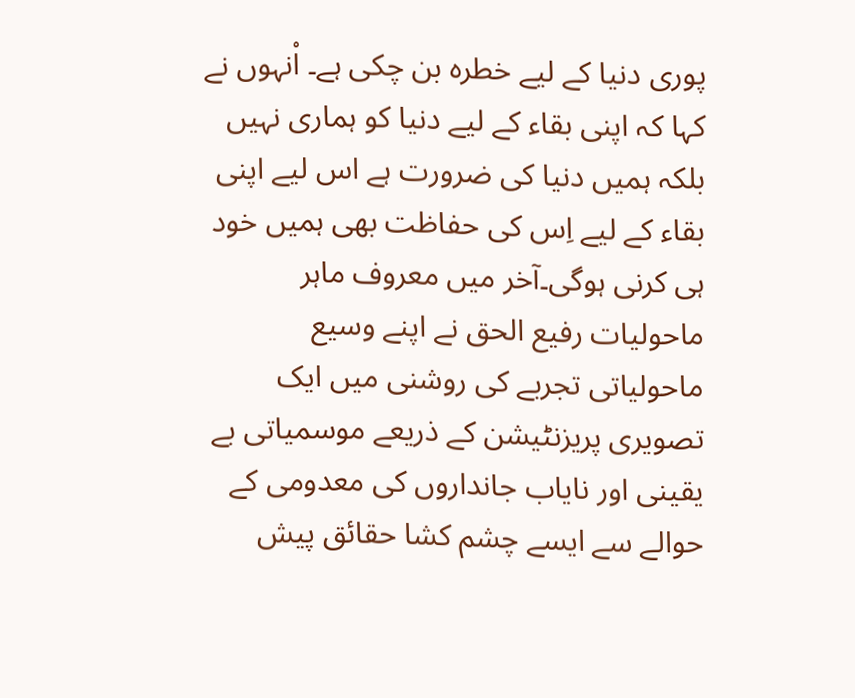پوری دنیا کے لیے خطرہ بن چکی ہے۔ اْنہوں نے کہا کہ اپنی بقاء کے لیے دنیا کو ہماری نہیں بلکہ ہمیں دنیا کی ضرورت ہے اس لیے اپنی بقاء کے لیے اِس کی حفاظت بھی ہمیں خود ہی کرنی ہوگی۔آخر میں معروف ماہر ماحولیات رفیع الحق نے اپنے وسیع ماحولیاتی تجربے کی روشنی میں ایک تصویری پریزنٹیشن کے ذریعے موسمیاتی بے یقینی اور نایاب جانداروں کی معدومی کے حوالے سے ایسے چشم کشا حقائق پیش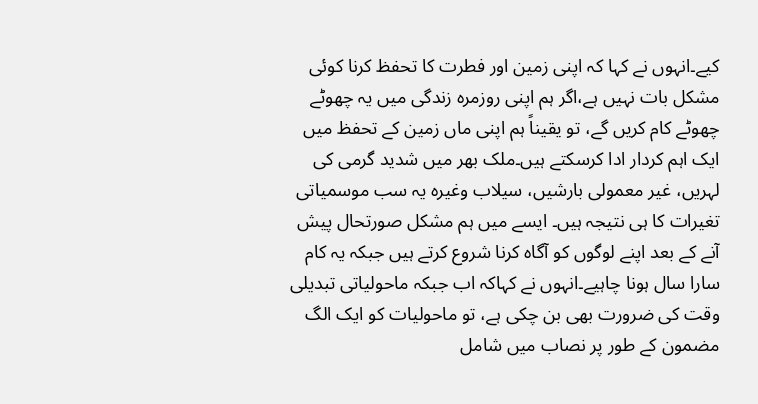کیے۔انہوں نے کہا کہ اپنی زمین اور فطرت کا تحفظ کرنا کوئی مشکل بات نہیں ہے،اگر ہم اپنی روزمرہ زندگی میں یہ چھوٹے چھوٹے کام کریں گے، تو یقیناً ہم اپنی ماں زمین کے تحفظ میں ایک اہم کردار ادا کرسکتے ہیں۔ملک بھر میں شدید گرمی کی لہریں، غیر معمولی بارشیں، سیلاب وغیرہ یہ سب موسمیاتی تغیرات کا ہی نتیجہ ہیں۔ ایسے میں ہم مشکل صورتحال پیش آنے کے بعد اپنے لوگوں کو آگاہ کرنا شروع کرتے ہیں جبکہ یہ کام سارا سال ہونا چاہیے۔انہوں نے کہاکہ اب جبکہ ماحولیاتی تبدیلی وقت کی ضرورت بھی بن چکی ہے، تو ماحولیات کو ایک الگ مضمون کے طور پر نصاب میں شامل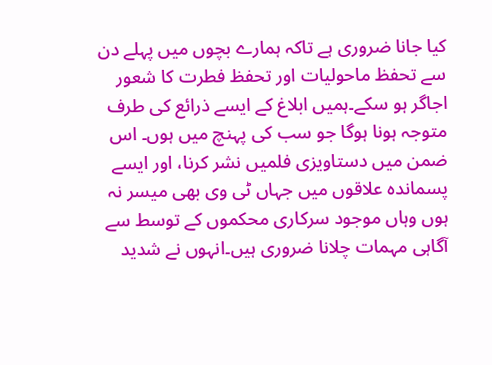کیا جانا ضروری ہے تاکہ ہمارے بچوں میں پہلے دن سے تحفظ ماحولیات اور تحفظ فطرت کا شعور اجاگر ہو سکے۔ہمیں ابلاغ کے ایسے ذرائع کی طرف متوجہ ہونا ہوگا جو سب کی پہنچ میں ہوں۔ اس ضمن میں دستاویزی فلمیں نشر کرنا، اور ایسے پسماندہ علاقوں میں جہاں ٹی وی بھی میسر نہ ہوں وہاں موجود سرکاری محکموں کے توسط سے آگاہی مہمات چلانا ضروری ہیں۔انہوں نے شدید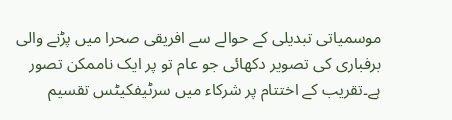موسمیاتی تبدیلی کے حوالے سے افریقی صحرا میں پڑنے والی برفباری کی تصویر دکھائی جو عام تو پر ایک ناممکن تصور ہے۔تقریب کے اختتام پر شرکاء میں سرٹیفکیٹس تقسیم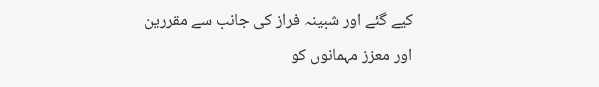کیے گئے اور شبینہ فراز کی جانب سے مقررین اور معزز مہمانوں کو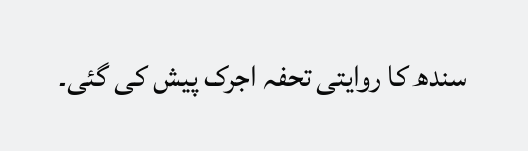سندھ کا روایتی تحفہ اجرک پیش کی گئی۔